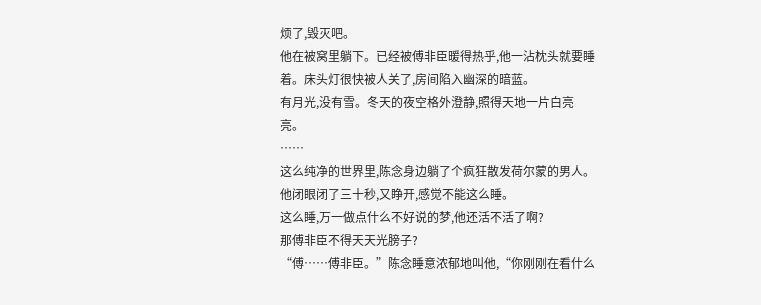烦了,毁灭吧。
他在被窝里躺下。已经被傅非臣暖得热乎,他一沾枕头就要睡着。床头灯很快被人关了,房间陷入幽深的暗蓝。
有月光,没有雪。冬天的夜空格外澄静,照得天地一片白亮亮。
……
这么纯净的世界里,陈念身边躺了个疯狂散发荷尔蒙的男人。他闭眼闭了三十秒,又睁开,感觉不能这么睡。
这么睡,万一做点什么不好说的梦,他还活不活了啊?
那傅非臣不得天天光膀子?
“傅……傅非臣。”陈念睡意浓郁地叫他,“你刚刚在看什么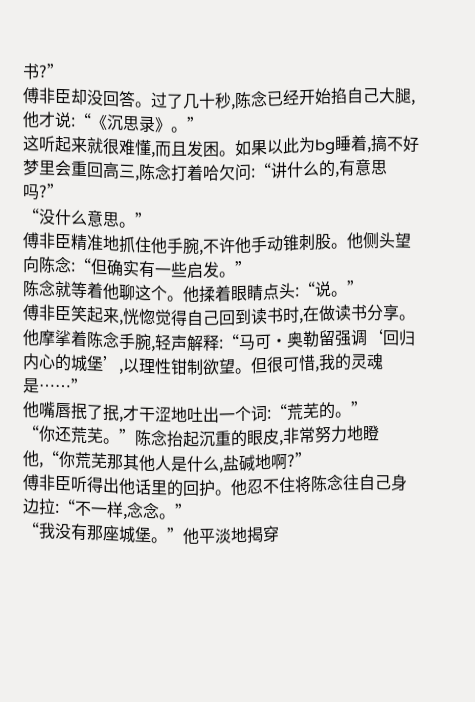书?”
傅非臣却没回答。过了几十秒,陈念已经开始掐自己大腿,他才说:“《沉思录》。”
这听起来就很难懂,而且发困。如果以此为bg睡着,搞不好梦里会重回高三,陈念打着哈欠问:“讲什么的,有意思吗?”
“没什么意思。”
傅非臣精准地抓住他手腕,不许他手动锥刺股。他侧头望向陈念:“但确实有一些启发。”
陈念就等着他聊这个。他揉着眼睛点头:“说。”
傅非臣笑起来,恍惚觉得自己回到读书时,在做读书分享。他摩挲着陈念手腕,轻声解释:“马可·奥勒留强调‘回归内心的城堡’,以理性钳制欲望。但很可惜,我的灵魂是……”
他嘴唇抿了抿,才干涩地吐出一个词:“荒芜的。”
“你还荒芜。”陈念抬起沉重的眼皮,非常努力地瞪他,“你荒芜那其他人是什么,盐碱地啊?”
傅非臣听得出他话里的回护。他忍不住将陈念往自己身边拉:“不一样,念念。”
“我没有那座城堡。”他平淡地揭穿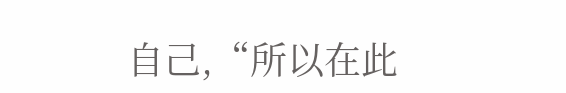自己,“所以在此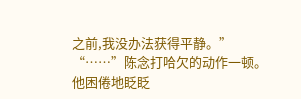之前,我没办法获得平静。”
“……”陈念打哈欠的动作一顿。他困倦地眨眨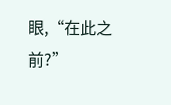眼,“在此之前?”